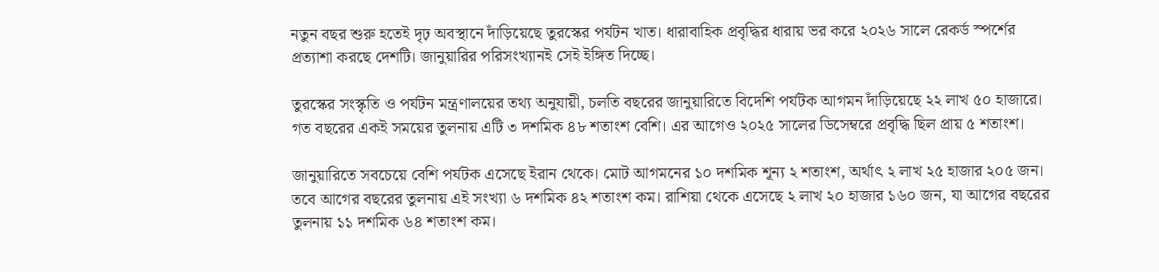নতুন বছর শুরু হতেই দৃঢ় অবস্থানে দাঁড়িয়েছে তুরস্কের পর্যটন খাত। ধারাবাহিক প্রবৃদ্ধির ধারায় ভর করে ২০২৬ সালে রেকর্ড স্পর্শের প্রত্যাশা করছে দেশটি। জানুয়ারির পরিসংখ্যানই সেই ইঙ্গিত দিচ্ছে।

তুরস্কের সংস্কৃতি ও পর্যটন মন্ত্রণালয়ের তথ্য অনুযায়ী, চলতি বছরের জানুয়ারিতে বিদেশি পর্যটক আগমন দাঁড়িয়েছে ২২ লাখ ৫০ হাজারে। গত বছরের একই সময়ের তুলনায় এটি ৩ দশমিক ৪৮ শতাংশ বেশি। এর আগেও ২০২৫ সালের ডিসেম্বরে প্রবৃদ্ধি ছিল প্রায় ৫ শতাংশ।

জানুয়ারিতে সবচেয়ে বেশি পর্যটক এসেছে ইরান থেকে। মোট আগমনের ১০ দশমিক শূন্য ২ শতাংশ, অর্থাৎ ২ লাখ ২৫ হাজার ২০৫ জন। তবে আগের বছরের তুলনায় এই সংখ্যা ৬ দশমিক ৪২ শতাংশ কম। রাশিয়া থেকে এসেছে ২ লাখ ২০ হাজার ১৬০ জন, যা আগের বছরের তুলনায় ১১ দশমিক ৬৪ শতাংশ কম।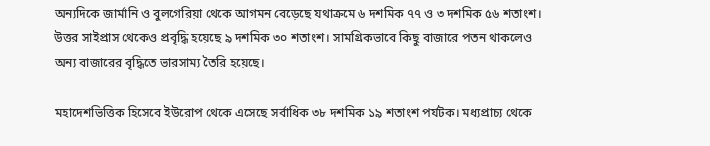অন্যদিকে জার্মানি ও বুলগেরিয়া থেকে আগমন বেড়েছে যথাক্রমে ৬ দশমিক ৭৭ ও ৩ দশমিক ৫৬ শতাংশ। উত্তর সাইপ্রাস থেকেও প্রবৃদ্ধি হয়েছে ৯ দশমিক ৩০ শতাংশ। সামগ্রিকভাবে কিছু বাজারে পতন থাকলেও অন্য বাজারের বৃদ্ধিতে ভারসাম্য তৈরি হয়েছে।

মহাদেশভিত্তিক হিসেবে ইউরোপ থেকে এসেছে সর্বাধিক ৩৮ দশমিক ১৯ শতাংশ পর্যটক। মধ্যপ্রাচ্য থেকে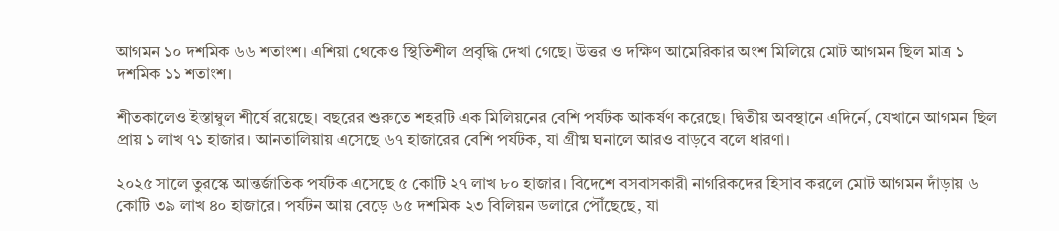আগমন ১০ দশমিক ৬৬ শতাংশ। এশিয়া থেকেও স্থিতিশীল প্রবৃদ্ধি দেখা গেছে। উত্তর ও দক্ষিণ আমেরিকার অংশ মিলিয়ে মোট আগমন ছিল মাত্র ১ দশমিক ১১ শতাংশ।

শীতকালেও ইস্তাম্বুল শীর্ষে রয়েছে। বছরের শুরুতে শহরটি এক মিলিয়নের বেশি পর্যটক আকর্ষণ করেছে। দ্বিতীয় অবস্থানে এদির্নে, যেখানে আগমন ছিল প্রায় ১ লাখ ৭১ হাজার। আনতালিয়ায় এসেছে ৬৭ হাজারের বেশি পর্যটক, যা গ্রীষ্ম ঘনালে আরও বাড়বে বলে ধারণা।

২০২৫ সালে তুরস্কে আন্তর্জাতিক পর্যটক এসেছে ৫ কোটি ২৭ লাখ ৮০ হাজার। বিদেশে বসবাসকারী নাগরিকদের হিসাব করলে মোট আগমন দাঁড়ায় ৬ কোটি ৩৯ লাখ ৪০ হাজারে। পর্যটন আয় বেড়ে ৬৫ দশমিক ২৩ বিলিয়ন ডলারে পৌঁছেছে, যা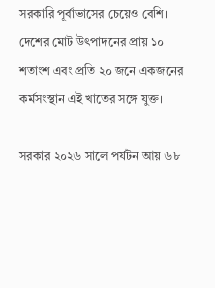সরকারি পূর্বাভাসের চেয়েও বেশি। দেশের মোট উৎপাদনের প্রায় ১০ শতাংশ এবং প্রতি ২০ জনে একজনের কর্মসংস্থান এই খাতের সঙ্গে যুক্ত।

সরকার ২০২৬ সালে পর্যটন আয় ৬৮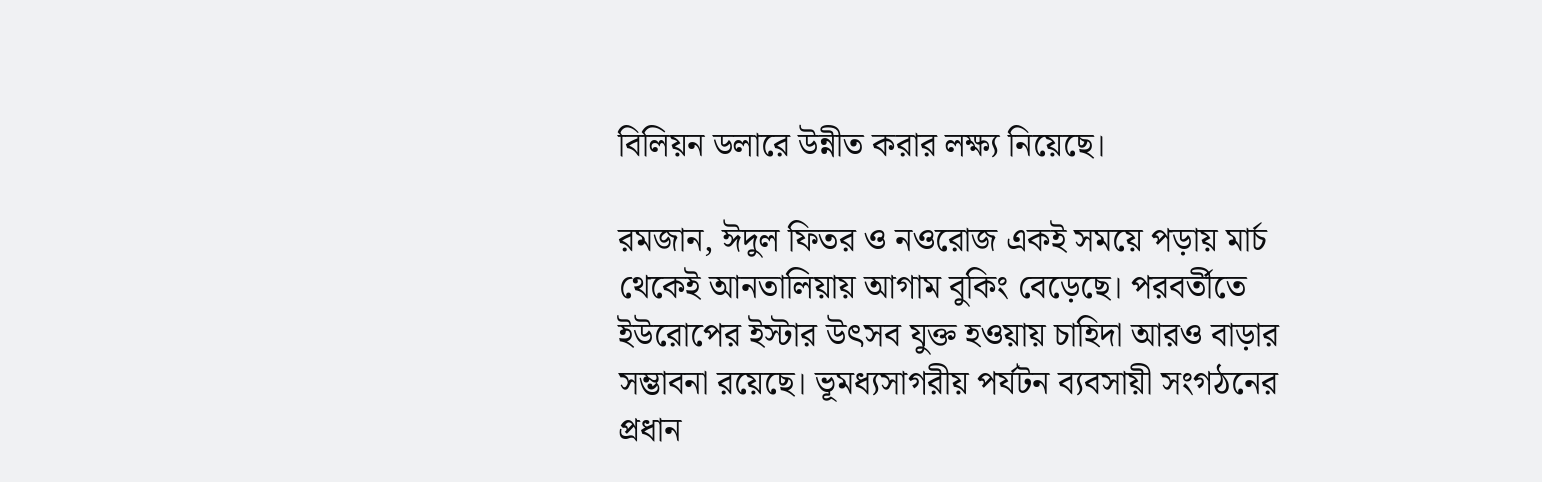বিলিয়ন ডলারে উন্নীত করার লক্ষ্য নিয়েছে।

রমজান, ঈদুল ফিতর ও নওরোজ একই সময়ে পড়ায় মার্চ থেকেই আনতালিয়ায় আগাম বুকিং বেড়েছে। পরবর্তীতে ইউরোপের ইস্টার উৎসব যুক্ত হওয়ায় চাহিদা আরও বাড়ার সম্ভাবনা রয়েছে। ভূমধ্যসাগরীয় পর্যটন ব্যবসায়ী সংগঠনের প্রধান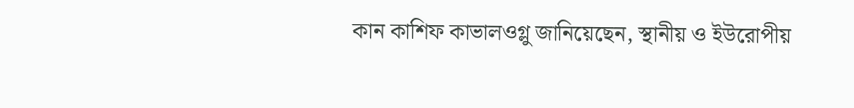কান কাশিফ কাভালওগ্লু জানিয়েছেন, স্থানীয় ও ইউরোপীয়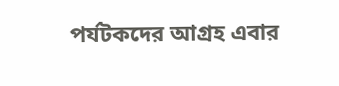পর্যটকদের আগ্রহ এবার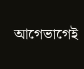আগেভাগেই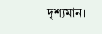দৃশ্যমান।